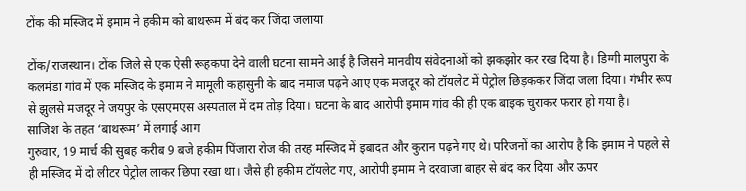टोंक की मस्जिद में इमाम ने हकीम को बाथरूम में बंद कर जिंदा जलाया

टोंक/राजस्थान। टोंक जिले से एक ऐसी रूहकपा देने वाली घटना सामने आई है जिसने मानवीय संवेदनाओं को झकझोर कर रख दिया है। डिग्गी मालपुरा के कलमंडा गांव में एक मस्जिद के इमाम ने मामूली कहासुनी के बाद नमाज पढ़ने आए एक मजदूर को टॉयलेट में पेट्रोल छिड़ककर जिंदा जला दिया। गंभीर रूप से झुलसे मजदूर ने जयपुर के एसएमएस अस्पताल में दम तोड़ दिया। घटना के बाद आरोपी इमाम गांव की ही एक बाइक चुराकर फरार हो गया है।
साजिश के तहत ‘बाथरूम’ में लगाई आग
गुरुवार, 19 मार्च की सुबह करीब 9 बजे हकीम पिंजारा रोज की तरह मस्जिद में इबादत और कुरान पढ़ने गए थे। परिजनों का आरोप है कि इमाम ने पहले से ही मस्जिद में दो लीटर पेट्रोल लाकर छिपा रखा था। जैसे ही हकीम टॉयलेट गए, आरोपी इमाम ने दरवाजा बाहर से बंद कर दिया और ऊपर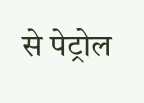से पेट्रोल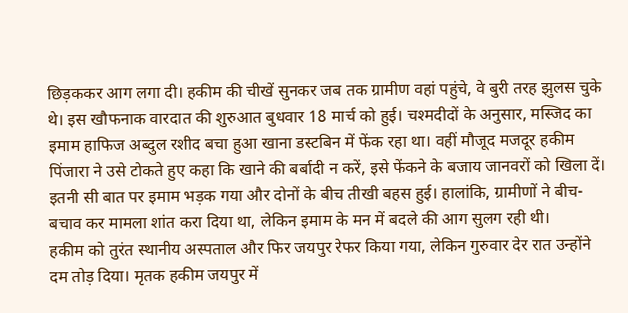छिड़ककर आग लगा दी। हकीम की चीखें सुनकर जब तक ग्रामीण वहां पहुंचे, वे बुरी तरह झुलस चुके थे। इस खौफनाक वारदात की शुरुआत बुधवार 18 मार्च को हुई। चश्मदीदों के अनुसार, मस्जिद का इमाम हाफिज अब्दुल रशीद बचा हुआ खाना डस्टबिन में फेंक रहा था। वहीं मौजूद मजदूर हकीम पिंजारा ने उसे टोकते हुए कहा कि खाने की बर्बादी न करें, इसे फेंकने के बजाय जानवरों को खिला दें। इतनी सी बात पर इमाम भड़क गया और दोनों के बीच तीखी बहस हुई। हालांकि, ग्रामीणों ने बीच-बचाव कर मामला शांत करा दिया था, लेकिन इमाम के मन में बदले की आग सुलग रही थी।
हकीम को तुरंत स्थानीय अस्पताल और फिर जयपुर रेफर किया गया, लेकिन गुरुवार देर रात उन्होंने दम तोड़ दिया। मृतक हकीम जयपुर में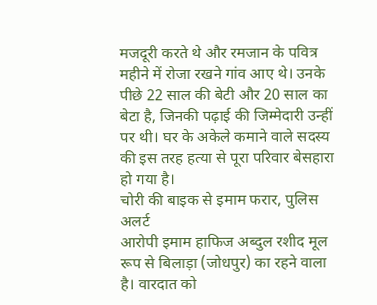मजदूरी करते थे और रमजान के पवित्र महीने में रोजा रखने गांव आए थे। उनके पीछे 22 साल की बेटी और 20 साल का बेटा है, जिनकी पढ़ाई की जिम्मेदारी उन्हीं पर थी। घर के अकेले कमाने वाले सदस्य की इस तरह हत्या से पूरा परिवार बेसहारा हो गया है।
चोरी की बाइक से इमाम फरार, पुलिस अलर्ट
आरोपी इमाम हाफिज अब्दुल रशीद मूल रूप से बिलाड़ा (जोधपुर) का रहने वाला है। वारदात को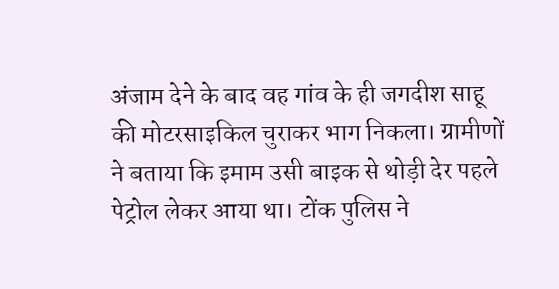अंजाम देने के बाद वह गांव के ही जगदीश साहू की मोटरसाइकिल चुराकर भाग निकला। ग्रामीणों ने बताया कि इमाम उसी बाइक से थोड़ी देर पहले पेट्रोल लेकर आया था। टोंक पुलिस ने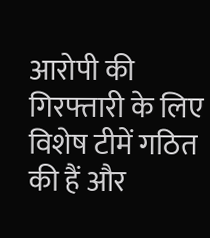आरोपी की गिरफ्तारी के लिए विशेष टीमें गठित की हैं और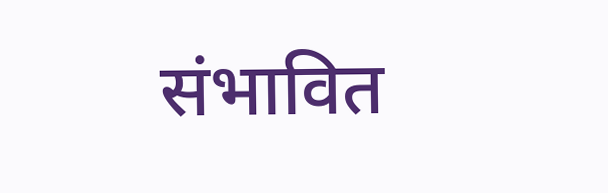संभावित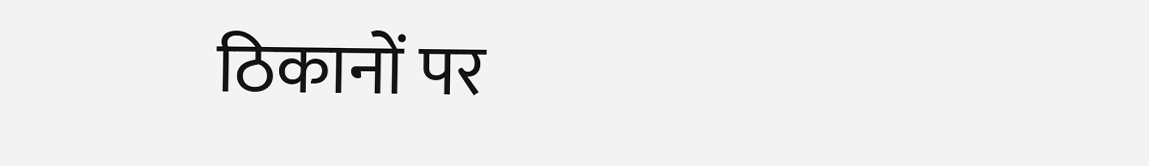ठिकानों पर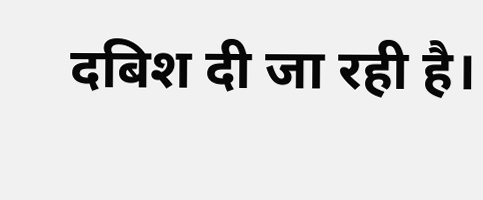दबिश दी जा रही है।